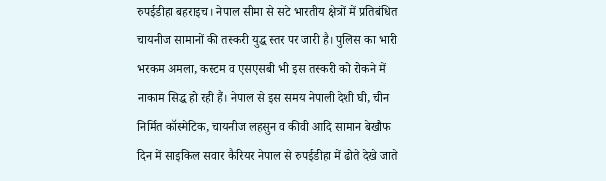रुपईडीहा बहराइच। नेपाल सीमा से सटे भारतीय क्षेत्रों में प्रतिबंधित चायनीज सामानों की तस्करी युद्ध स्तर पर जारी है। पुलिस का भारी भरकम अमला, कस्टम व एसएसबी भी इस तस्करी को रोकने में नाकाम सिद्ध हो रही हैं। नेपाल से इस समय नेपाली देशी घी, चीन निर्मित कॉस्मेटिक, चायनीज लहसुन व कीवी आदि सामान बेखौफ दिन में साइकिल सवार कैरियर नेपाल से रुपईडीहा में ढोते देखे जाते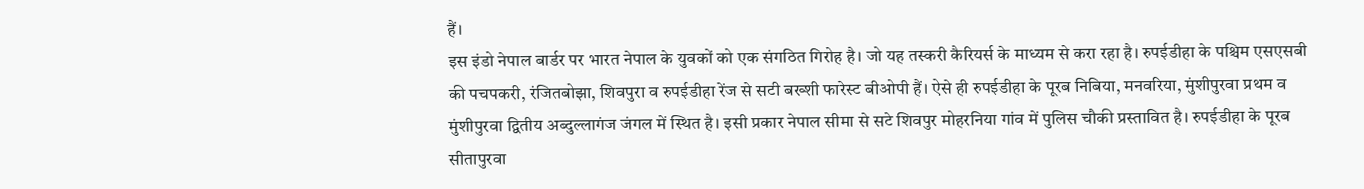हैं।
इस इंडो नेपाल बार्डर पर भारत नेपाल के युवकों को एक संगठित गिरोह है। जो यह तस्करी कैरियर्स के माध्यम से करा रहा है। रुपईडीहा के पश्चिम एसएसबी की पचपकरी, रंजितबोझा, शिवपुरा व रुपईडीहा रेंज से सटी बख्शी फारेस्ट बीओपी हैं। ऐसे ही रुपईडीहा के पूरब निबिया, मनवरिया, मुंशीपुरवा प्रथम व मुंशीपुरवा द्वितीय अब्दुल्लागंज जंगल में स्थित है। इसी प्रकार नेपाल सीमा से सटे शिवपुर मोहरनिया गांव में पुलिस चौकी प्रस्तावित है। रुपईडीहा के पूरब सीतापुरवा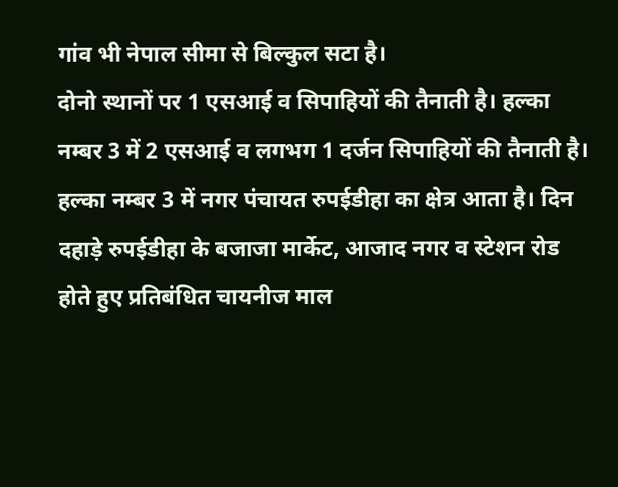गांव भी नेपाल सीमा से बिल्कुल सटा है।
दोनो स्थानों पर 1 एसआई व सिपाहियों की तैनाती है। हल्का नम्बर 3 में 2 एसआई व लगभग 1 दर्जन सिपाहियों की तैनाती है। हल्का नम्बर 3 में नगर पंचायत रुपईडीहा का क्षेत्र आता है। दिन दहाड़े रुपईडीहा के बजाजा मार्केट, आजाद नगर व स्टेशन रोड होते हुए प्रतिबंधित चायनीज माल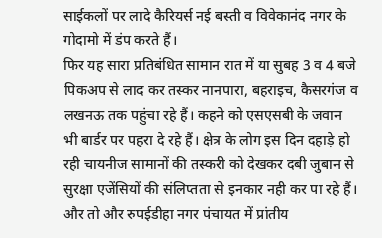साईकलों पर लादे कैरियर्स नई बस्ती व विवेकानंद नगर के गोदामो में डंप करते हैं।
फिर यह सारा प्रतिबंधित सामान रात में या सुबह 3 व 4 बजे पिकअप से लाद कर तस्कर नानपारा, बहराइच, कैसरगंज व लखनऊ तक पहुंचा रहे हैं। कहने को एसएसबी के जवान भी बार्डर पर पहरा दे रहे हैं। क्षेत्र के लोग इस दिन दहाड़े हो रही चायनीज सामानों की तस्करी को देखकर दबी जुबान से सुरक्षा एजेंसियों की संलिप्तता से इनकार नही कर पा रहे हैं।
और तो और रुपईडीहा नगर पंचायत में प्रांतीय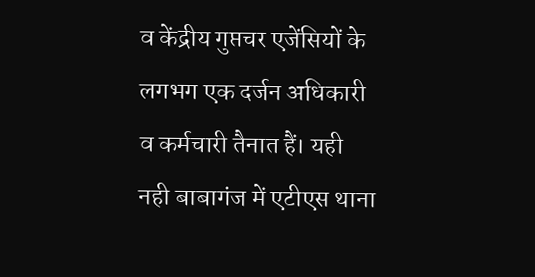व केंद्रीय गुप्तचर एजेंसियों के लगभग एक दर्जन अधिकारी व कर्मचारी तैनात हैं। यही नही बाबागंज में एटीएस थाना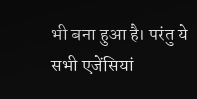भी बना हुआ है। परंतु ये सभी एजेंसियां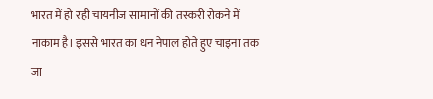भारत में हो रही चायनीज सामानों की तस्करी रोकने में नाकाम है। इससे भारत का धन नेपाल होते हुए चाइना तक जा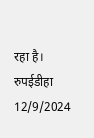रहा है।
रुपईडीहा
12/9/2024